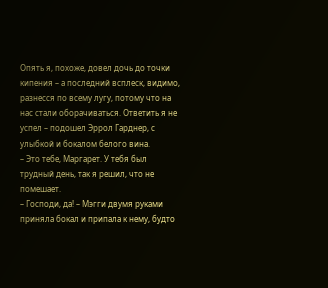Опять я, похоже, довел дочь до точки кипения – а последний всплеск, видимо, разнесся по всему лугу, потому что на нас стали оборачиваться. Ответить я не успел – подошел Эррол Гарднер, с улыбкой и бокалом белого вина.
– Это тебе, Маргарет. У тебя был трудный день, так я решил, что не помешает.
– Господи, да! – Мэгги двумя руками приняла бокал и припала к нему, будто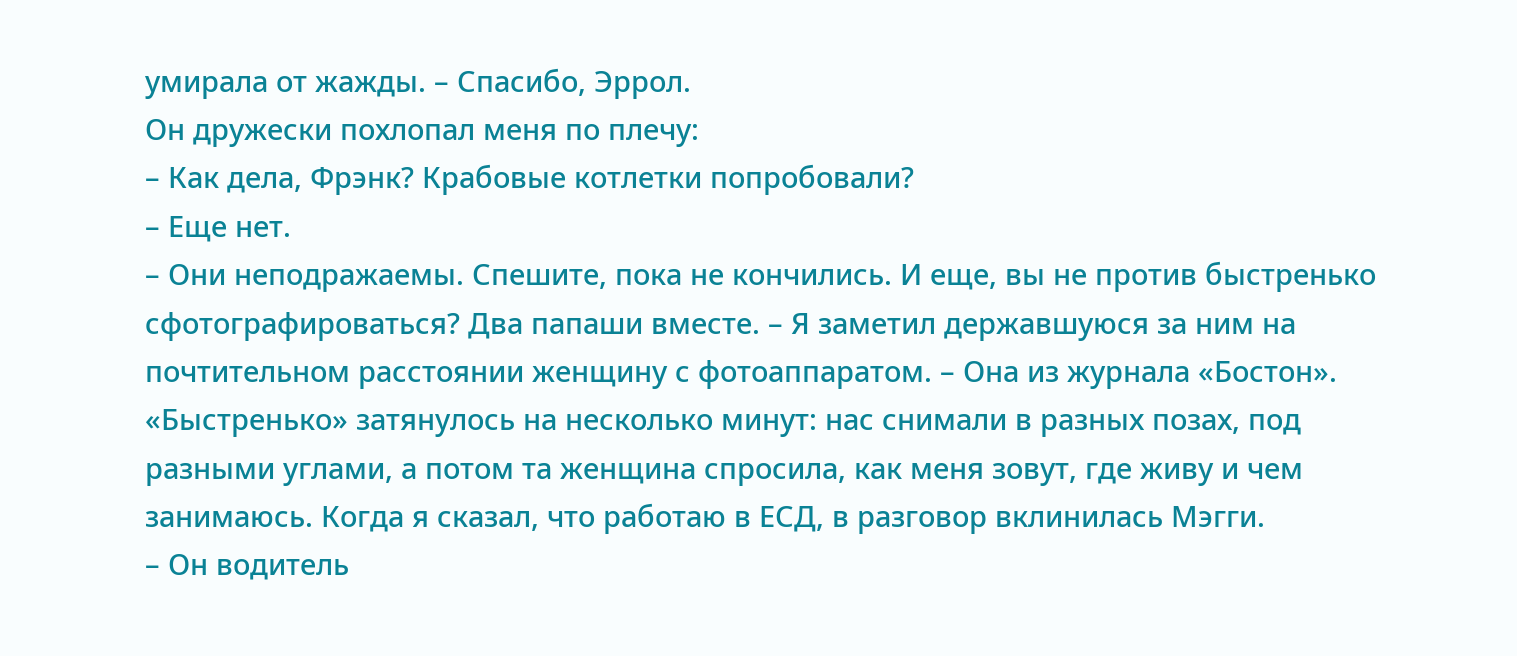умирала от жажды. – Спасибо, Эррол.
Он дружески похлопал меня по плечу:
– Как дела, Фрэнк? Крабовые котлетки попробовали?
– Еще нет.
– Они неподражаемы. Спешите, пока не кончились. И еще, вы не против быстренько сфотографироваться? Два папаши вместе. – Я заметил державшуюся за ним на почтительном расстоянии женщину с фотоаппаратом. – Она из журнала «Бостон».
«Быстренько» затянулось на несколько минут: нас снимали в разных позах, под разными углами, а потом та женщина спросила, как меня зовут, где живу и чем занимаюсь. Когда я сказал, что работаю в ЕСД, в разговор вклинилась Мэгги.
– Он водитель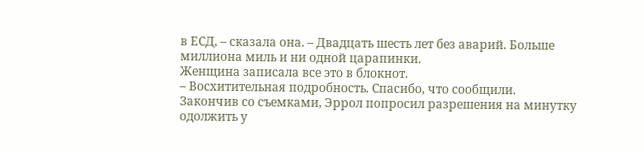в ЕСД, – сказала она. – Двадцать шесть лет без аварий. Больше миллиона миль и ни одной царапинки.
Женщина записала все это в блокнот.
– Восхитительная подробность. Спасибо, что сообщили.
Закончив со съемками, Эррол попросил разрешения на минутку одолжить у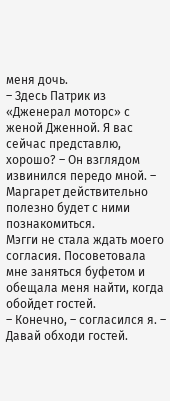меня дочь.
– Здесь Патрик из «Дженерал моторс» с женой Дженной. Я вас сейчас представлю, хорошо? – Он взглядом извинился передо мной. – Маргарет действительно полезно будет с ними познакомиться.
Мэгги не стала ждать моего согласия. Посоветовала мне заняться буфетом и обещала меня найти, когда обойдет гостей.
– Конечно, – согласился я. – Давай обходи гостей.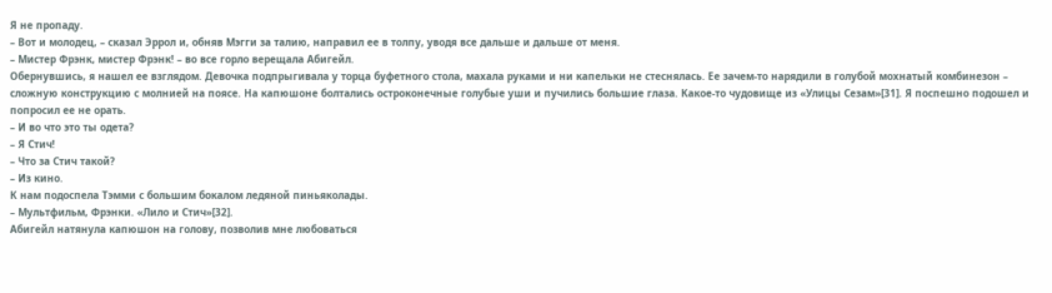Я не пропаду.
– Вот и молодец, – сказал Эррол и, обняв Мэгги за талию, направил ее в толпу, уводя все дальше и дальше от меня.
– Мистер Фрэнк, мистер Фрэнк! – во все горло верещала Абигейл.
Обернувшись, я нашел ее взглядом. Девочка подпрыгивала у торца буфетного стола, махала руками и ни капельки не стеснялась. Ее зачем-то нарядили в голубой мохнатый комбинезон – сложную конструкцию с молнией на поясе. На капюшоне болтались остроконечные голубые уши и пучились большие глаза. Какое-то чудовище из «Улицы Сезам»[31]. Я поспешно подошел и попросил ее не орать.
– И во что это ты одета?
– Я Стич!
– Что за Стич такой?
– Из кино.
К нам подоспела Тэмми с большим бокалом ледяной пиньяколады.
– Мультфильм, Фрэнки. «Лило и Стич»[32].
Абигейл натянула капюшон на голову, позволив мне любоваться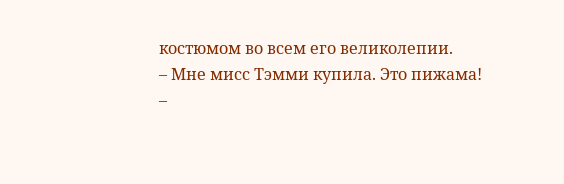костюмом во всем его великолепии.
– Мне мисс Тэмми купила. Это пижама!
–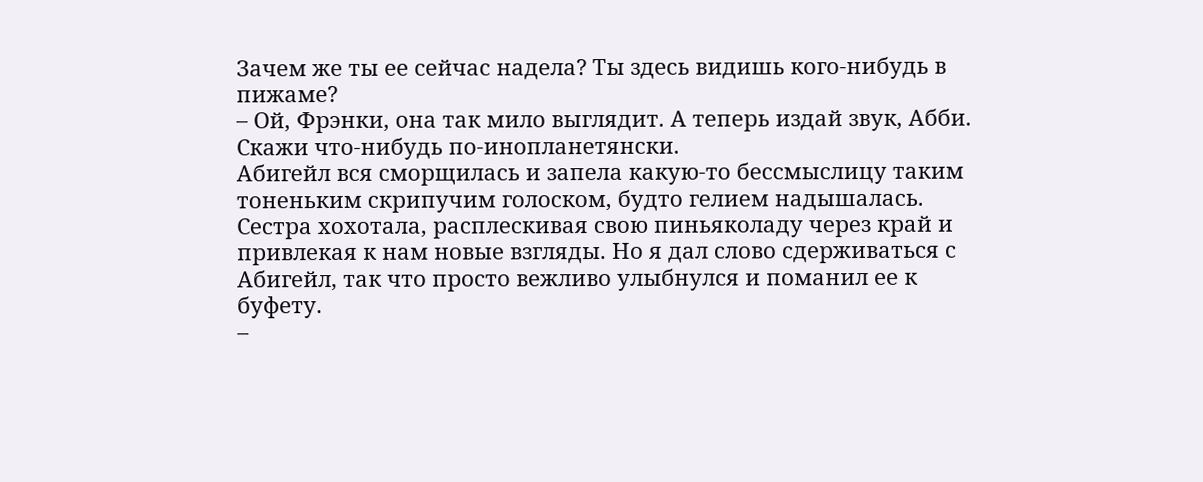Зачем же ты ее сейчас надела? Ты здесь видишь кого-нибудь в пижаме?
– Ой, Фрэнки, она так мило выглядит. А теперь издай звук, Абби. Скажи что-нибудь по-инопланетянски.
Абигейл вся сморщилась и запела какую-то бессмыслицу таким тоненьким скрипучим голоском, будто гелием надышалась. Сестра хохотала, расплескивая свою пиньяколаду через край и привлекая к нам новые взгляды. Но я дал слово сдерживаться с Абигейл, так что просто вежливо улыбнулся и поманил ее к буфету.
–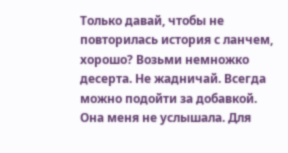Только давай, чтобы не повторилась история с ланчем, хорошо? Возьми немножко десерта. Не жадничай. Всегда можно подойти за добавкой.
Она меня не услышала. Для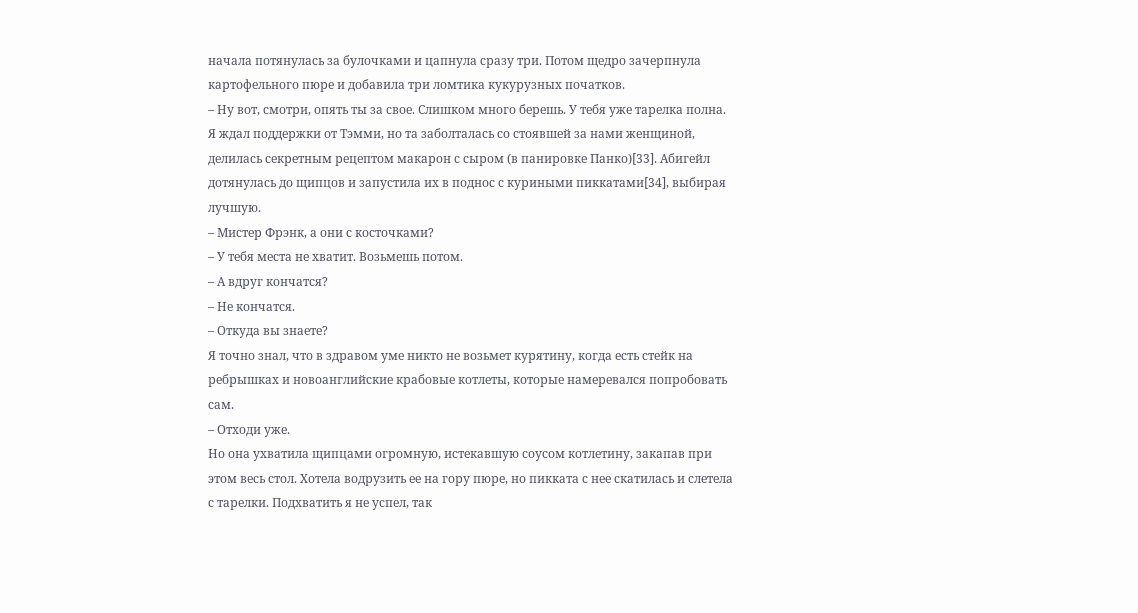начала потянулась за булочками и цапнула сразу три. Потом щедро зачерпнула картофельного пюре и добавила три ломтика кукурузных початков.
– Ну вот, смотри, опять ты за свое. Слишком много берешь. У тебя уже тарелка полна.
Я ждал поддержки от Тэмми, но та заболталась со стоявшей за нами женщиной, делилась секретным рецептом макарон с сыром (в панировке Панко)[33]. Абигейл дотянулась до щипцов и запустила их в поднос с куриными пиккатами[34], выбирая лучшую.
– Мистер Фрэнк, а они с косточками?
– У тебя места не хватит. Возьмешь потом.
– А вдруг кончатся?
– Не кончатся.
– Откуда вы знаете?
Я точно знал, что в здравом уме никто не возьмет курятину, когда есть стейк на ребрышках и новоанглийские крабовые котлеты, которые намеревался попробовать сам.
– Отходи уже.
Но она ухватила щипцами огромную, истекавшую соусом котлетину, закапав при этом весь стол. Хотела водрузить ее на гору пюре, но пикката с нее скатилась и слетела с тарелки. Подхватить я не успел, так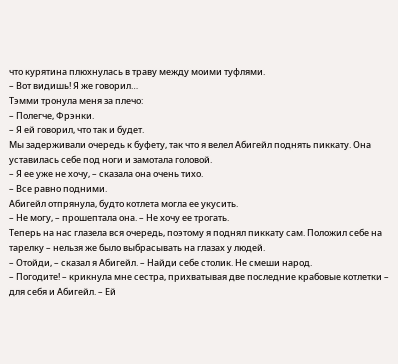что курятина плюхнулась в траву между моими туфлями.
– Вот видишь! Я же говорил…
Тэмми тронула меня за плечо:
– Полегче, Фрэнки.
– Я ей говорил, что так и будет.
Мы задерживали очередь к буфету, так что я велел Абигейл поднять пиккату. Она уставилась себе под ноги и замотала головой.
– Я ее уже не хочу, – сказала она очень тихо.
– Все равно подними.
Абигейл отпрянула, будто котлета могла ее укусить.
– Не могу, – прошептала она. – Не хочу ее трогать.
Теперь на нас глазела вся очередь, поэтому я поднял пиккату сам. Положил себе на тарелку – нельзя же было выбрасывать на глазах у людей.
– Отойди, – сказал я Абигейл. – Найди себе столик. Не смеши народ.
– Погодите! – крикнула мне сестра, прихватывая две последние крабовые котлетки – для себя и Абигейл. – Ей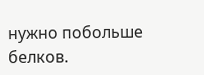нужно побольше белков.